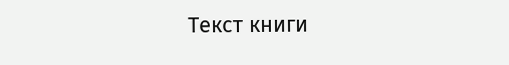Текст книги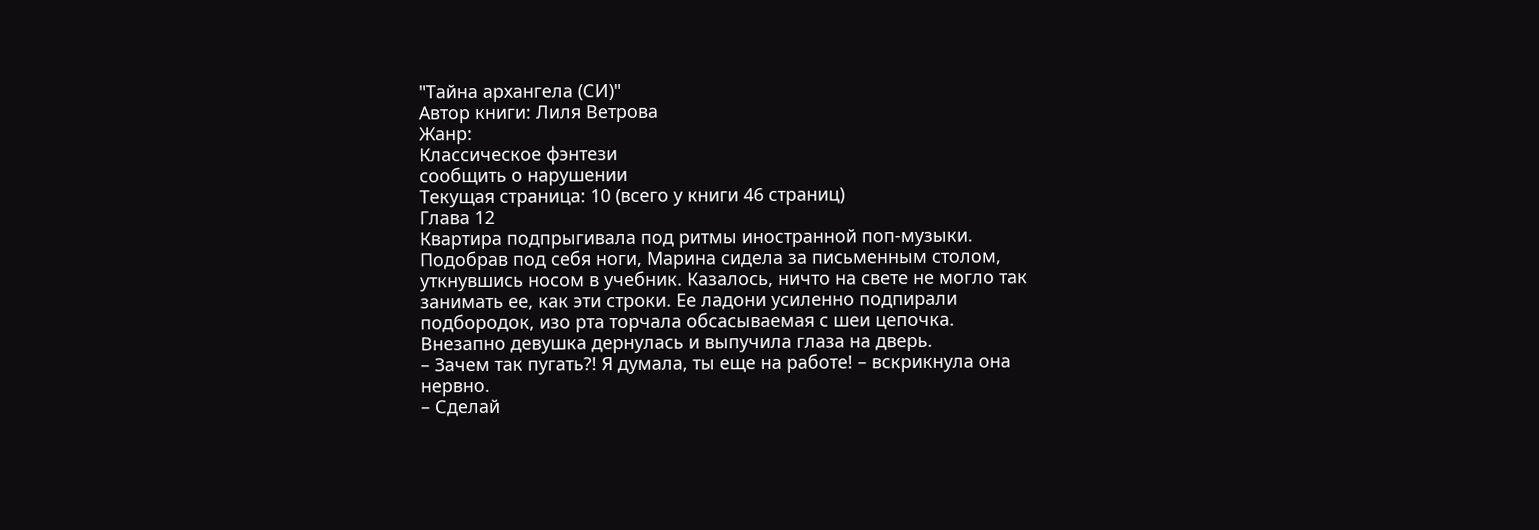"Тайна архангела (СИ)"
Автор книги: Лиля Ветрова
Жанр:
Классическое фэнтези
сообщить о нарушении
Текущая страница: 10 (всего у книги 46 страниц)
Глава 12
Квартира подпрыгивала под ритмы иностранной поп-музыки. Подобрав под себя ноги, Марина сидела за письменным столом, уткнувшись носом в учебник. Казалось, ничто на свете не могло так занимать ее, как эти строки. Ее ладони усиленно подпирали подбородок, изо рта торчала обсасываемая с шеи цепочка.
Внезапно девушка дернулась и выпучила глаза на дверь.
– Зачем так пугать?! Я думала, ты еще на работе! – вскрикнула она нервно.
– Сделай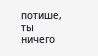потише, ты ничего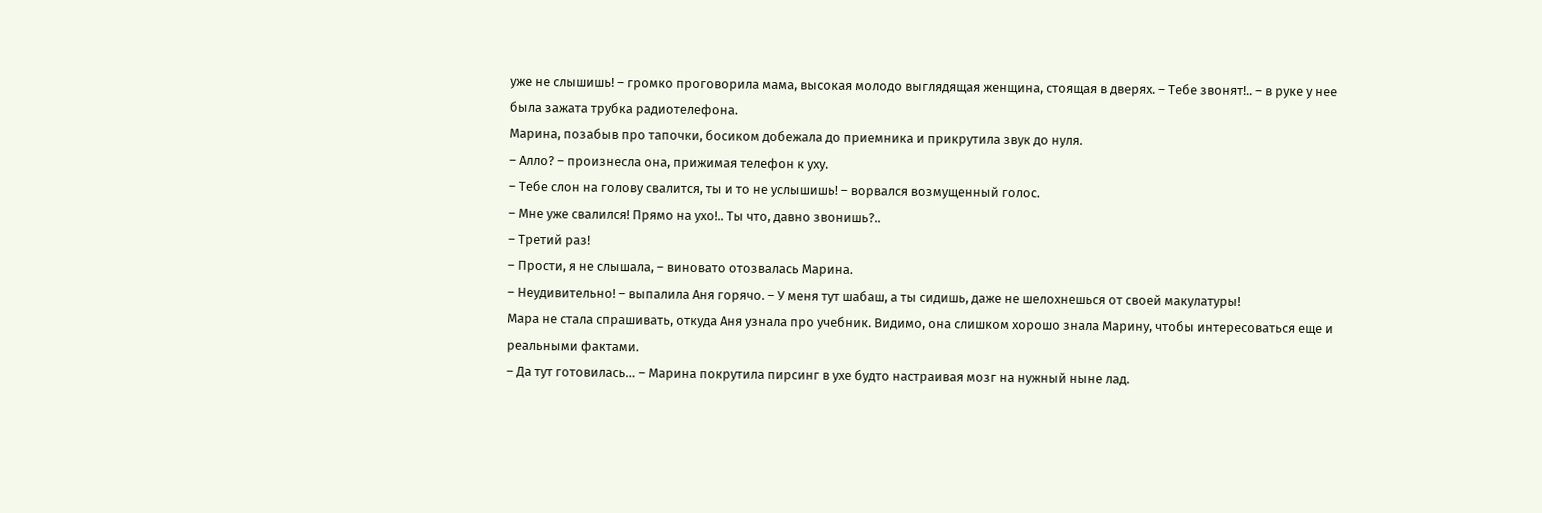уже не слышишь! – громко проговорила мама, высокая молодо выглядящая женщина, стоящая в дверях. – Тебе звонят!.. – в руке у нее была зажата трубка радиотелефона.
Марина, позабыв про тапочки, босиком добежала до приемника и прикрутила звук до нуля.
– Алло? – произнесла она, прижимая телефон к уху.
– Тебе слон на голову свалится, ты и то не услышишь! – ворвался возмущенный голос.
– Мне уже свалился! Прямо на ухо!.. Ты что, давно звонишь?..
– Третий раз!
– Прости, я не слышала, – виновато отозвалась Марина.
– Неудивительно! – выпалила Аня горячо. – У меня тут шабаш, а ты сидишь, даже не шелохнешься от своей макулатуры!
Мара не стала спрашивать, откуда Аня узнала про учебник. Видимо, она слишком хорошо знала Марину, чтобы интересоваться еще и реальными фактами.
– Да тут готовилась… – Марина покрутила пирсинг в ухе будто настраивая мозг на нужный ныне лад.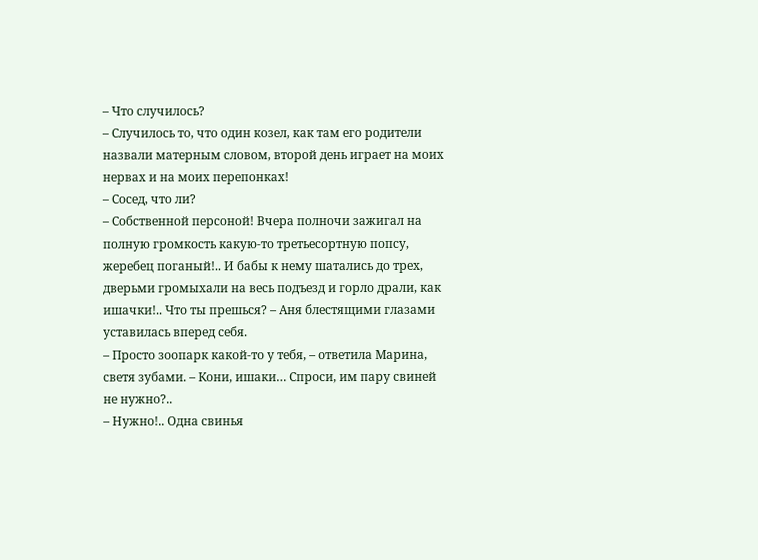– Что случилось?
– Случилось то, что один козел, как там его родители назвали матерным словом, второй день играет на моих нервах и на моих перепонках!
– Сосед, что ли?
– Собственной персоной! Вчера полночи зажигал на полную громкость какую-то третьесортную попсу, жеребец поганый!.. И бабы к нему шатались до трех, дверьми громыхали на весь подъезд и горло драли, как ишачки!.. Что ты прешься? – Аня блестящими глазами уставилась вперед себя.
– Просто зоопарк какой-то у тебя, – ответила Марина, светя зубами. – Кони, ишаки… Спроси, им пару свиней не нужно?..
– Нужно!.. Одна свинья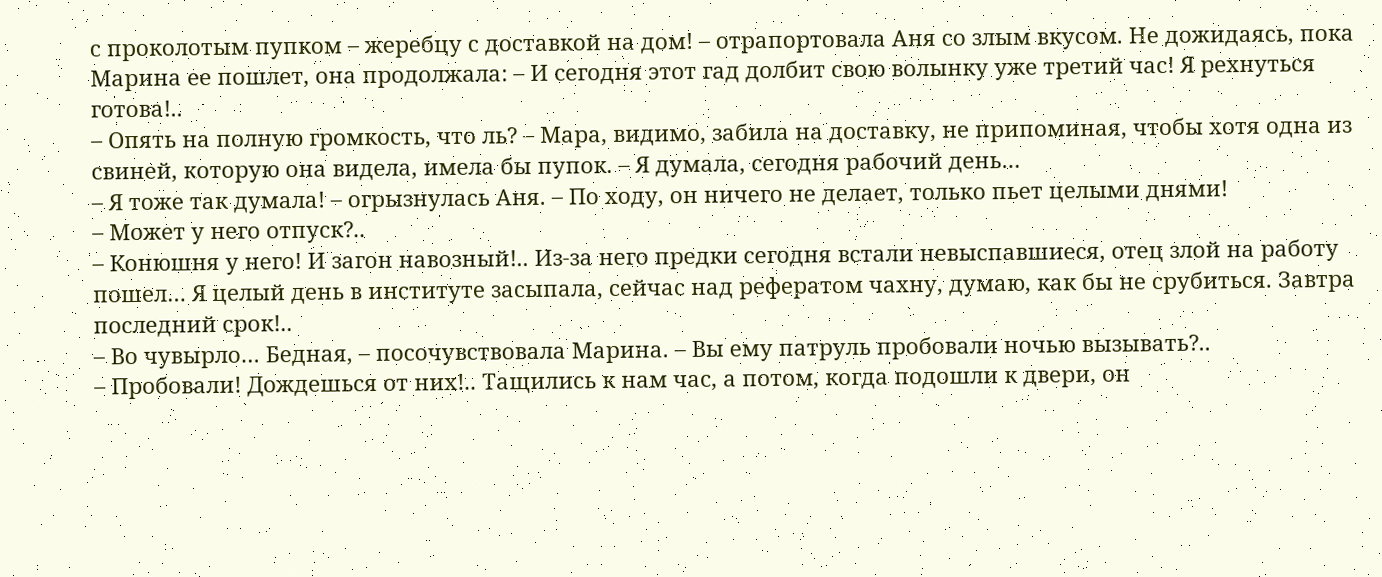с проколотым пупком – жеребцу с доставкой на дом! – отрапортовала Аня со злым вкусом. Не дожидаясь, пока Марина ее пошлет, она продолжала: – И сегодня этот гад долбит свою волынку уже третий час! Я рехнуться готова!..
– Опять на полную громкость, что ль? – Мара, видимо, забила на доставку, не припоминая, чтобы хотя одна из свиней, которую она видела, имела бы пупок. – Я думала, сегодня рабочий день…
– Я тоже так думала! – огрызнулась Аня. – По ходу, он ничего не делает, только пьет целыми днями!
– Может у него отпуск?..
– Конюшня у него! И загон навозный!.. Из-за него предки сегодня встали невыспавшиеся, отец злой на работу пошел… Я целый день в институте засыпала, сейчас над рефератом чахну, думаю, как бы не срубиться. Завтра последний срок!..
– Во чувырло… Бедная, – посочувствовала Марина. – Вы ему патруль пробовали ночью вызывать?..
– Пробовали! Дождешься от них!.. Тащились к нам час, а потом, когда подошли к двери, он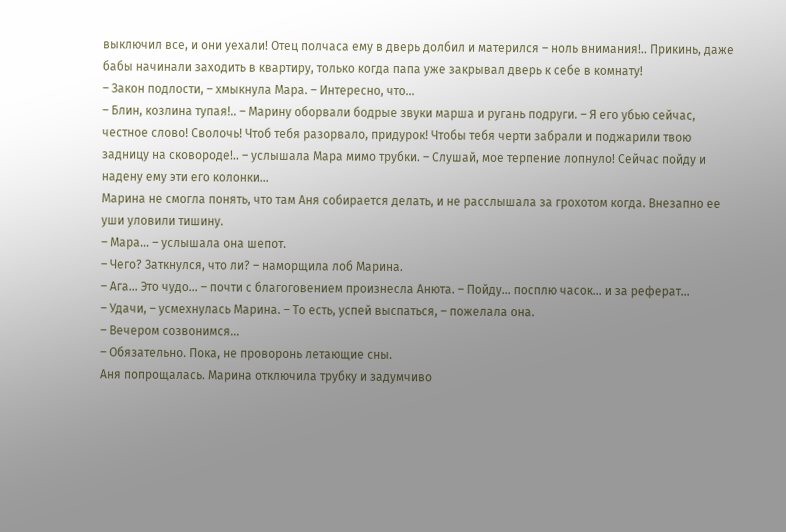выключил все, и они уехали! Отец полчаса ему в дверь долбил и матерился – ноль внимания!.. Прикинь, даже бабы начинали заходить в квартиру, только когда папа уже закрывал дверь к себе в комнату!
– Закон подлости, – хмыкнула Мара. – Интересно, что…
– Блин, козлина тупая!.. – Марину оборвали бодрые звуки марша и ругань подруги. – Я его убью сейчас, честное слово! Сволочь! Чтоб тебя разорвало, придурок! Чтобы тебя черти забрали и поджарили твою задницу на сковороде!.. – услышала Мара мимо трубки. – Слушай, мое терпение лопнуло! Сейчас пойду и надену ему эти его колонки…
Марина не смогла понять, что там Аня собирается делать, и не расслышала за грохотом когда. Внезапно ее уши уловили тишину.
– Мара… – услышала она шепот.
– Чего? Заткнулся, что ли? – наморщила лоб Марина.
– Ага… Это чудо… – почти с благоговением произнесла Анюта. – Пойду… посплю часок… и за реферат…
– Удачи, – усмехнулась Марина. – То есть, успей выспаться, – пожелала она.
– Вечером созвонимся…
– Обязательно. Пока, не проворонь летающие сны.
Аня попрощалась. Марина отключила трубку и задумчиво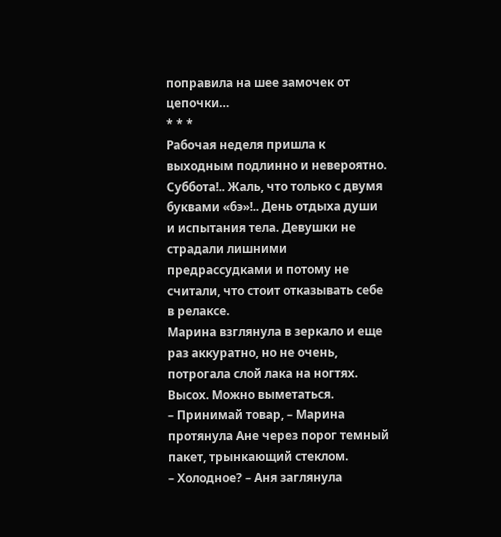поправила на шее замочек от цепочки…
* * *
Рабочая неделя пришла к выходным подлинно и невероятно. Суббота!.. Жаль, что только с двумя буквами «бэ»!.. День отдыха души и испытания тела. Девушки не страдали лишними предрассудками и потому не считали, что стоит отказывать себе в релаксе.
Марина взглянула в зеркало и еще раз аккуратно, но не очень, потрогала слой лака на ногтях. Высох. Можно выметаться.
– Принимай товар, – Марина протянула Ане через порог темный пакет, трынкающий стеклом.
– Холодное? – Аня заглянула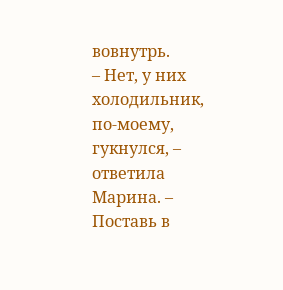вовнутрь.
– Нет, у них холодильник, по-моему, гукнулся, – ответила Марина. – Поставь в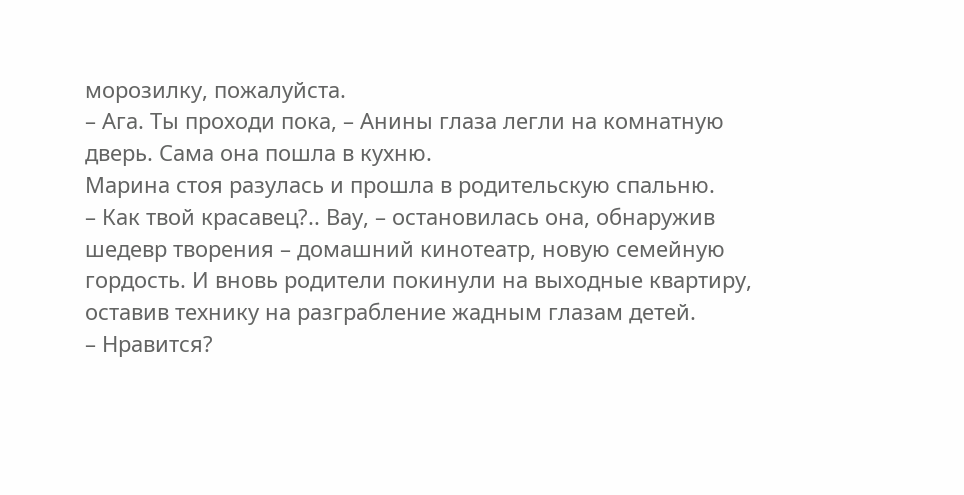морозилку, пожалуйста.
– Ага. Ты проходи пока, – Анины глаза легли на комнатную дверь. Сама она пошла в кухню.
Марина стоя разулась и прошла в родительскую спальню.
– Как твой красавец?.. Вау, – остановилась она, обнаружив шедевр творения – домашний кинотеатр, новую семейную гордость. И вновь родители покинули на выходные квартиру, оставив технику на разграбление жадным глазам детей.
– Нравится?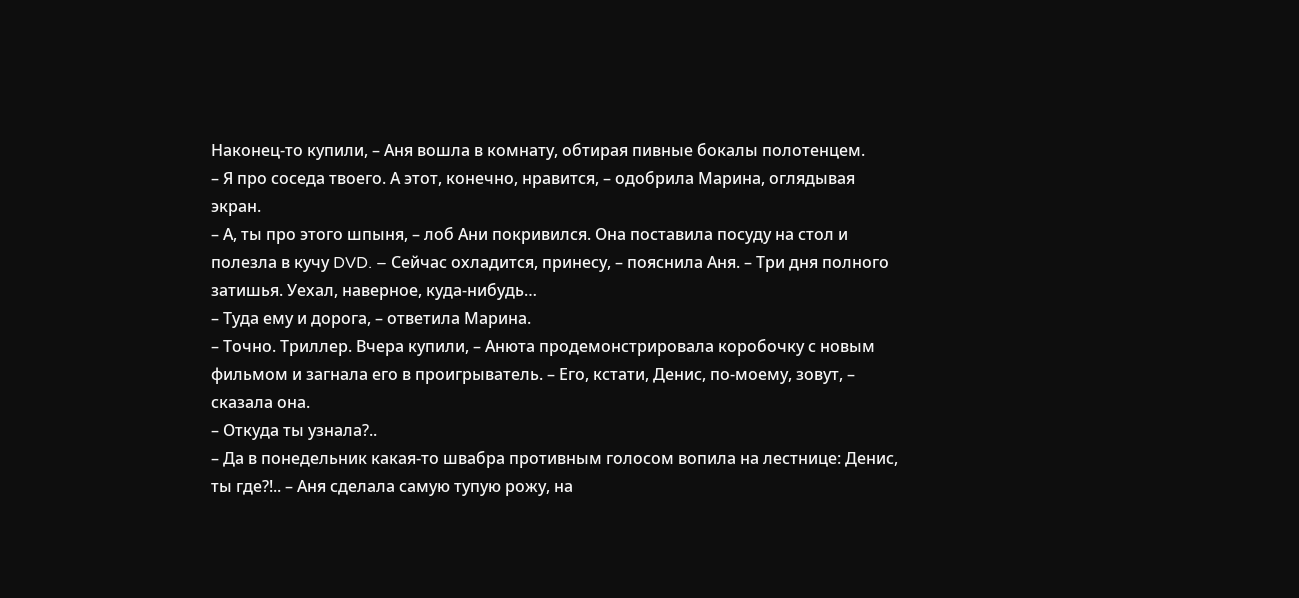Наконец-то купили, – Аня вошла в комнату, обтирая пивные бокалы полотенцем.
– Я про соседа твоего. А этот, конечно, нравится, – одобрила Марина, оглядывая экран.
– А, ты про этого шпыня, – лоб Ани покривился. Она поставила посуду на стол и полезла в кучу DVD. – Сейчас охладится, принесу, – пояснила Аня. – Три дня полного затишья. Уехал, наверное, куда-нибудь…
– Туда ему и дорога, – ответила Марина.
– Точно. Триллер. Вчера купили, – Анюта продемонстрировала коробочку с новым фильмом и загнала его в проигрыватель. – Его, кстати, Денис, по-моему, зовут, – сказала она.
– Откуда ты узнала?..
– Да в понедельник какая-то швабра противным голосом вопила на лестнице: Денис, ты где?!.. – Аня сделала самую тупую рожу, на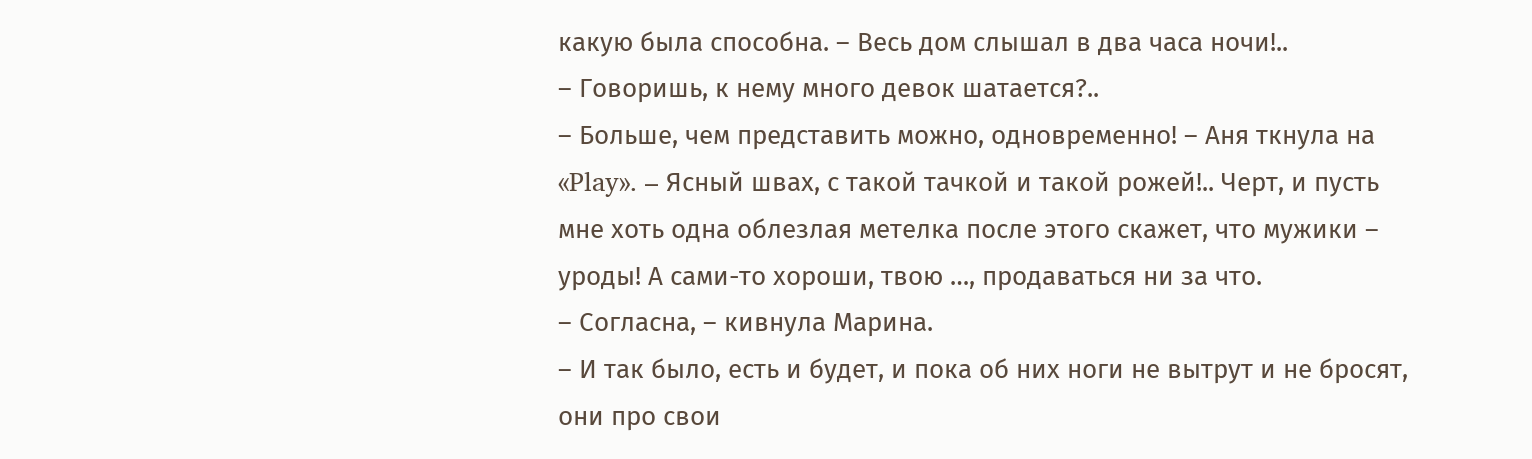какую была способна. – Весь дом слышал в два часа ночи!..
– Говоришь, к нему много девок шатается?..
– Больше, чем представить можно, одновременно! – Аня ткнула на «Play». – Ясный швах, с такой тачкой и такой рожей!.. Черт, и пусть мне хоть одна облезлая метелка после этого скажет, что мужики – уроды! А сами-то хороши, твою …, продаваться ни за что.
– Согласна, – кивнула Марина.
– И так было, есть и будет, и пока об них ноги не вытрут и не бросят, они про свои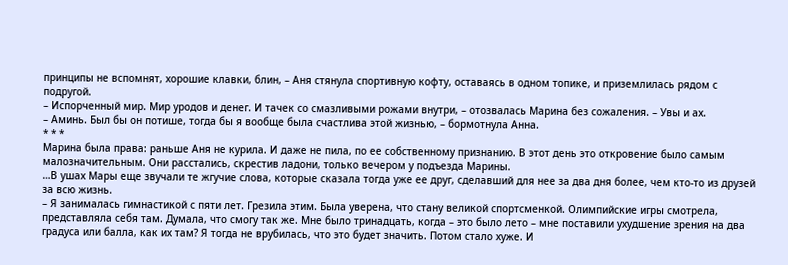принципы не вспомнят, хорошие клавки, блин, – Аня стянула спортивную кофту, оставаясь в одном топике, и приземлилась рядом с подругой.
– Испорченный мир. Мир уродов и денег. И тачек со смазливыми рожами внутри, – отозвалась Марина без сожаления. – Увы и ах.
– Аминь. Был бы он потише, тогда бы я вообще была счастлива этой жизнью, – бормотнула Анна.
* * *
Марина была права: раньше Аня не курила. И даже не пила, по ее собственному признанию. В этот день это откровение было самым малозначительным. Они расстались, скрестив ладони, только вечером у подъезда Марины.
…В ушах Мары еще звучали те жгучие слова, которые сказала тогда уже ее друг, сделавший для нее за два дня более, чем кто-то из друзей за всю жизнь.
– Я занималась гимнастикой с пяти лет. Грезила этим. Была уверена, что стану великой спортсменкой. Олимпийские игры смотрела, представляла себя там. Думала, что смогу так же. Мне было тринадцать, когда – это было лето – мне поставили ухудшение зрения на два градуса или балла, как их там? Я тогда не врубилась, что это будет значить. Потом стало хуже. И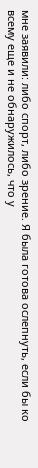мне заявили: либо спорт, либо зрение. Я была готова ослепнуть, если бы ко всему еще и не обнаружилось, что у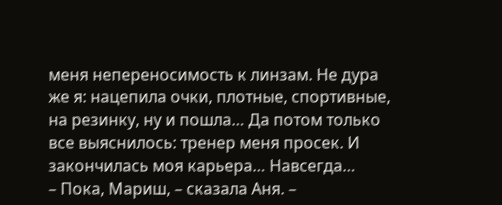меня непереносимость к линзам. Не дура же я: нацепила очки, плотные, спортивные, на резинку, ну и пошла… Да потом только все выяснилось: тренер меня просек. И закончилась моя карьера… Навсегда…
– Пока, Мариш, – сказала Аня. –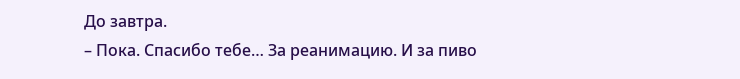До завтра.
– Пока. Спасибо тебе… За реанимацию. И за пиво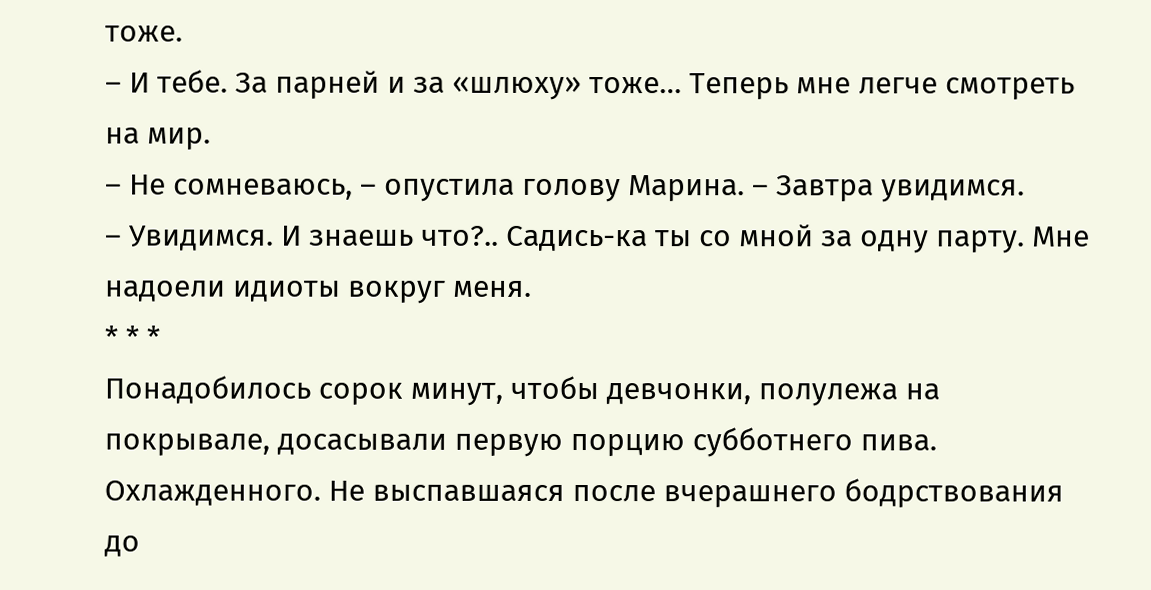тоже.
– И тебе. За парней и за «шлюху» тоже… Теперь мне легче смотреть на мир.
– Не сомневаюсь, – опустила голову Марина. – Завтра увидимся.
– Увидимся. И знаешь что?.. Садись-ка ты со мной за одну парту. Мне надоели идиоты вокруг меня.
* * *
Понадобилось сорок минут, чтобы девчонки, полулежа на покрывале, досасывали первую порцию субботнего пива. Охлажденного. Не выспавшаяся после вчерашнего бодрствования до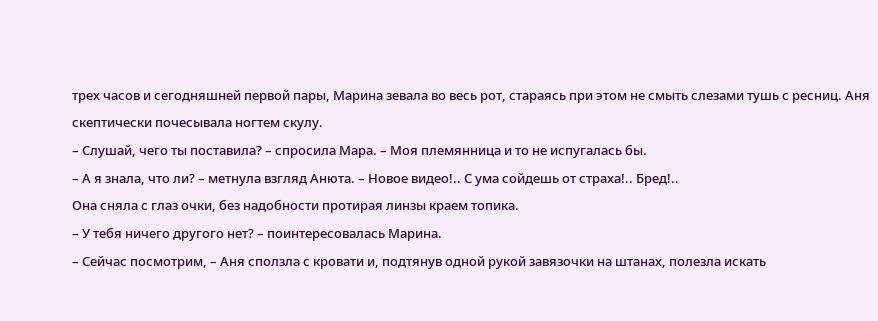трех часов и сегодняшней первой пары, Марина зевала во весь рот, стараясь при этом не смыть слезами тушь с ресниц. Аня скептически почесывала ногтем скулу.
– Слушай, чего ты поставила? – спросила Мара. – Моя племянница и то не испугалась бы.
– А я знала, что ли? – метнула взгляд Анюта. – Новое видео!.. С ума сойдешь от страха!.. Бред!..
Она сняла с глаз очки, без надобности протирая линзы краем топика.
– У тебя ничего другого нет? – поинтересовалась Марина.
– Сейчас посмотрим, – Аня сползла с кровати и, подтянув одной рукой завязочки на штанах, полезла искать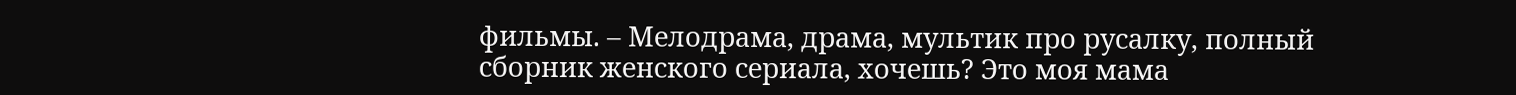фильмы. – Мелодрама, драма, мультик про русалку, полный сборник женского сериала, хочешь? Это моя мама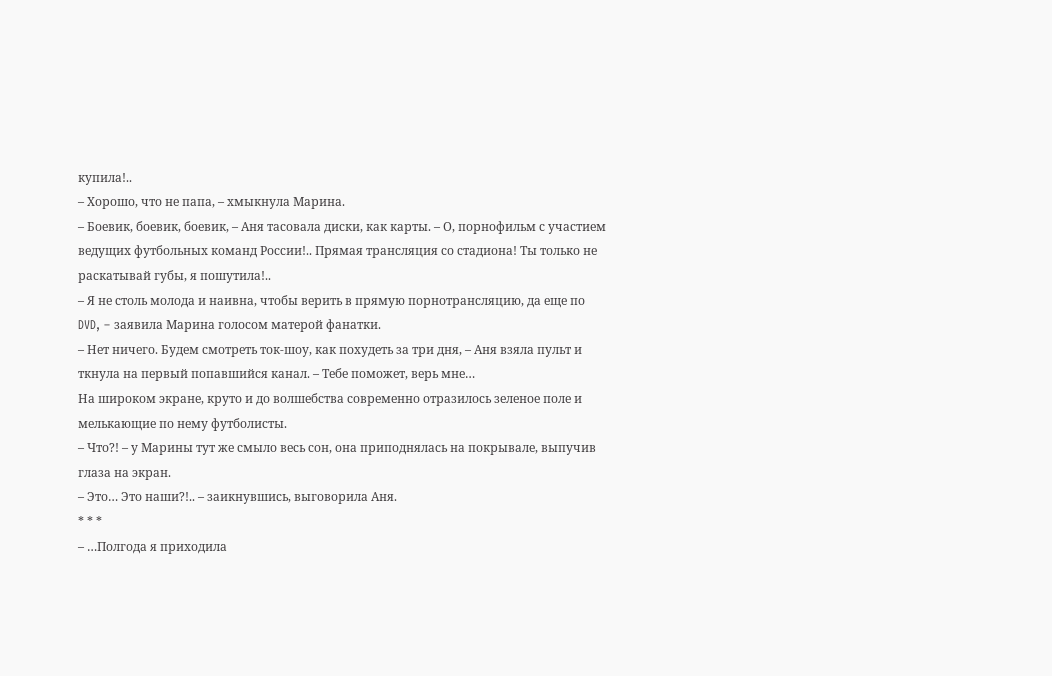купила!..
– Хорошо, что не папа, – хмыкнула Марина.
– Боевик, боевик, боевик, – Аня тасовала диски, как карты. – О, порнофильм с участием ведущих футбольных команд России!.. Прямая трансляция со стадиона! Ты только не раскатывай губы, я пошутила!..
– Я не столь молода и наивна, чтобы верить в прямую порнотрансляцию, да еще по DVD, – заявила Марина голосом матерой фанатки.
– Нет ничего. Будем смотреть ток-шоу, как похудеть за три дня, – Аня взяла пульт и ткнула на первый попавшийся канал. – Тебе поможет, верь мне…
На широком экране, круто и до волшебства современно отразилось зеленое поле и мелькающие по нему футболисты.
– Что?! – у Марины тут же смыло весь сон, она приподнялась на покрывале, выпучив глаза на экран.
– Это… Это наши?!.. – заикнувшись, выговорила Аня.
* * *
– …Полгода я приходила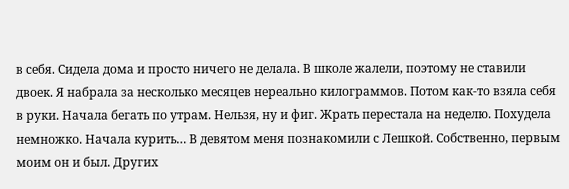в себя. Сидела дома и просто ничего не делала. В школе жалели, поэтому не ставили двоек. Я набрала за несколько месяцев нереально килограммов. Потом как-то взяла себя в руки. Начала бегать по утрам. Нельзя, ну и фиг. Жрать перестала на неделю. Похудела немножко. Начала курить… В девятом меня познакомили с Лешкой. Собственно, первым моим он и был. Других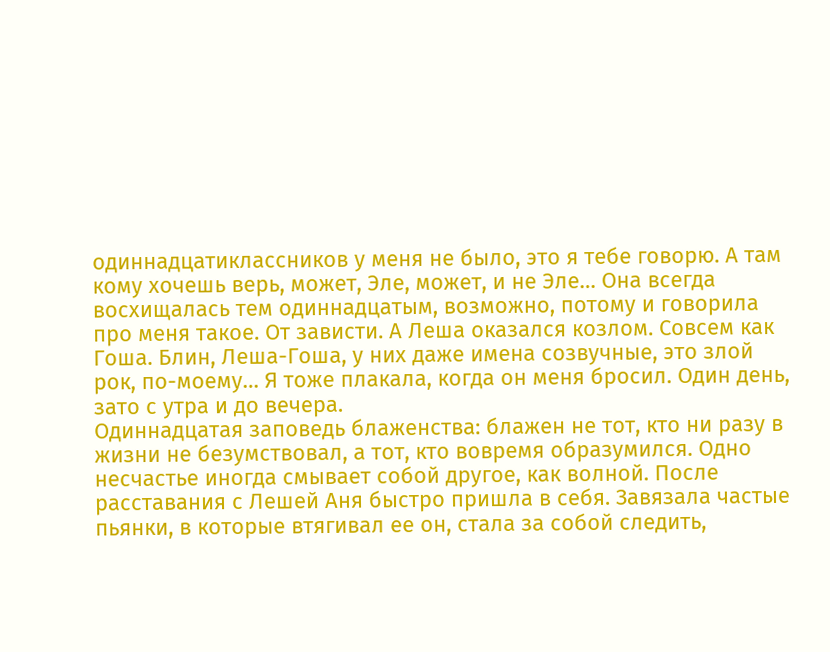одиннадцатиклассников у меня не было, это я тебе говорю. А там кому хочешь верь, может, Эле, может, и не Эле… Она всегда восхищалась тем одиннадцатым, возможно, потому и говорила про меня такое. От зависти. А Леша оказался козлом. Совсем как Гоша. Блин, Леша-Гоша, у них даже имена созвучные, это злой рок, по-моему… Я тоже плакала, когда он меня бросил. Один день, зато с утра и до вечера.
Одиннадцатая заповедь блаженства: блажен не тот, кто ни разу в жизни не безумствовал, а тот, кто вовремя образумился. Одно несчастье иногда смывает собой другое, как волной. После расставания с Лешей Аня быстро пришла в себя. Завязала частые пьянки, в которые втягивал ее он, стала за собой следить,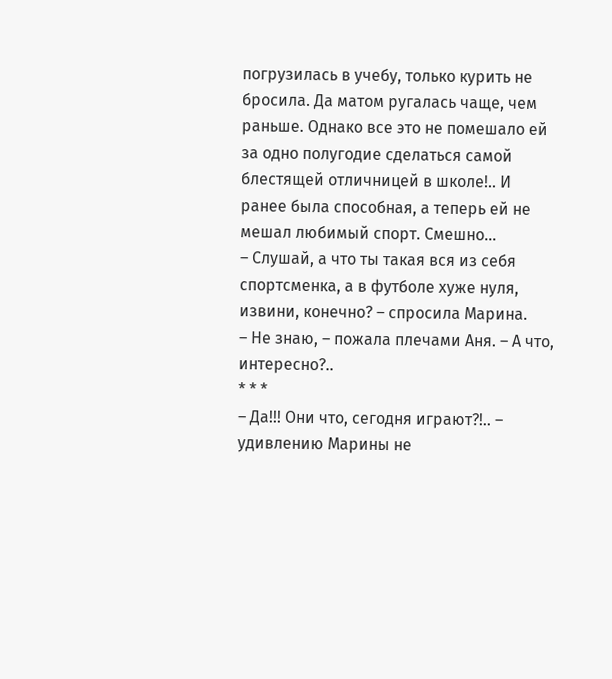погрузилась в учебу, только курить не бросила. Да матом ругалась чаще, чем раньше. Однако все это не помешало ей за одно полугодие сделаться самой блестящей отличницей в школе!.. И ранее была способная, а теперь ей не мешал любимый спорт. Смешно…
– Слушай, а что ты такая вся из себя спортсменка, а в футболе хуже нуля, извини, конечно? – спросила Марина.
– Не знаю, – пожала плечами Аня. – А что, интересно?..
* * *
– Да!!! Они что, сегодня играют?!.. – удивлению Марины не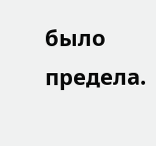было предела.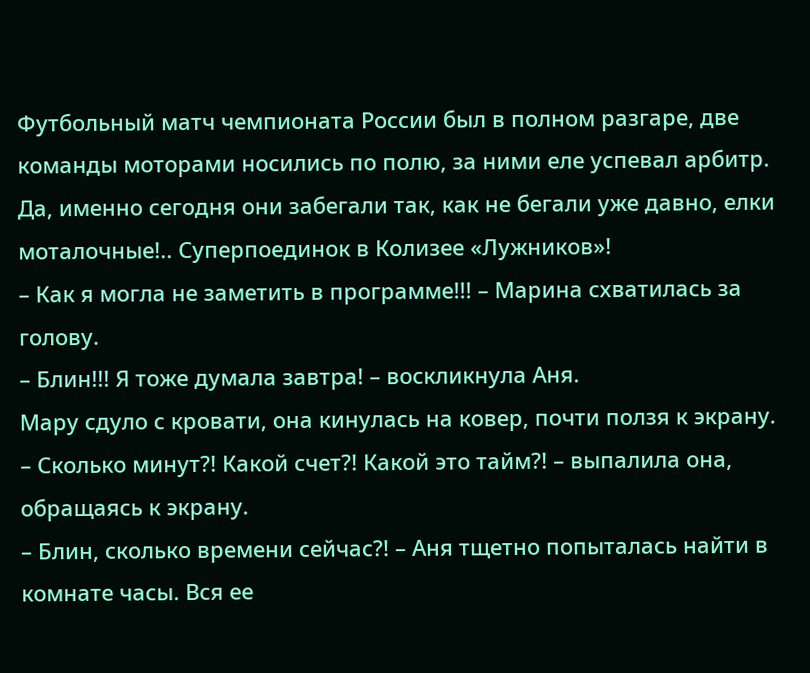Футбольный матч чемпионата России был в полном разгаре, две команды моторами носились по полю, за ними еле успевал арбитр. Да, именно сегодня они забегали так, как не бегали уже давно, елки моталочные!.. Суперпоединок в Колизее «Лужников»!
– Как я могла не заметить в программе!!! – Марина схватилась за голову.
– Блин!!! Я тоже думала завтра! – воскликнула Аня.
Мару сдуло с кровати, она кинулась на ковер, почти ползя к экрану.
– Сколько минут?! Какой счет?! Какой это тайм?! – выпалила она, обращаясь к экрану.
– Блин, сколько времени сейчас?! – Аня тщетно попыталась найти в комнате часы. Вся ее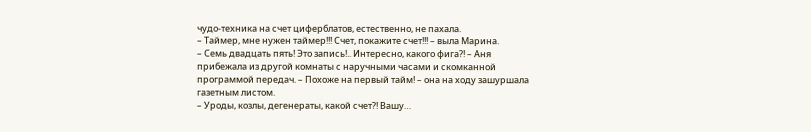чудо-техника на счет циферблатов, естественно, не пахала.
– Таймер, мне нужен таймер!!! Счет, покажите счет!!! – выла Марина.
– Семь двадцать пять! Это запись!.. Интересно, какого фига?! – Аня прибежала из другой комнаты с наручными часами и скомканной программой передач. – Похоже на первый тайм! – она на ходу зашуршала газетным листом.
– Уроды, козлы, дегенераты, какой счет?! Вашу…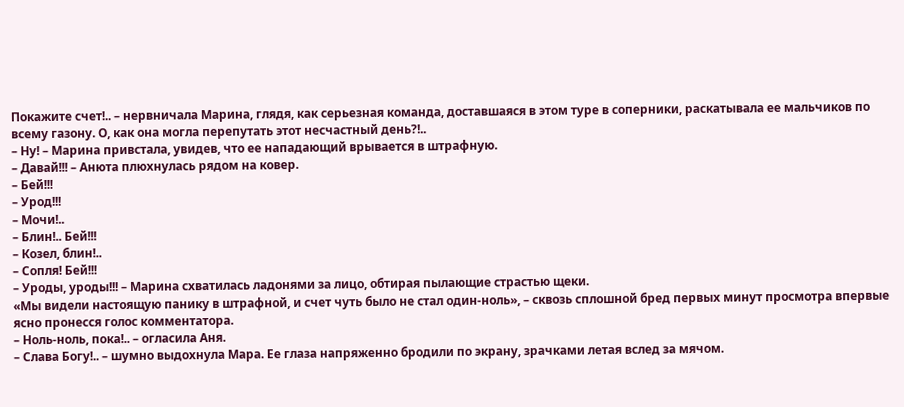Покажите счет!.. – нервничала Марина, глядя, как серьезная команда, доставшаяся в этом туре в соперники, раскатывала ее мальчиков по всему газону. О, как она могла перепутать этот несчастный день?!..
– Ну! – Марина привстала, увидев, что ее нападающий врывается в штрафную.
– Давай!!! – Анюта плюхнулась рядом на ковер.
– Бей!!!
– Урод!!!
– Мочи!..
– Блин!.. Бей!!!
– Козел, блин!..
– Сопля! Бей!!!
– Уроды, уроды!!! – Марина схватилась ладонями за лицо, обтирая пылающие страстью щеки.
«Мы видели настоящую панику в штрафной, и счет чуть было не стал один-ноль», – сквозь сплошной бред первых минут просмотра впервые ясно пронесся голос комментатора.
– Ноль-ноль, пока!.. – огласила Аня.
– Слава Богу!.. – шумно выдохнула Мара. Ее глаза напряженно бродили по экрану, зрачками летая вслед за мячом.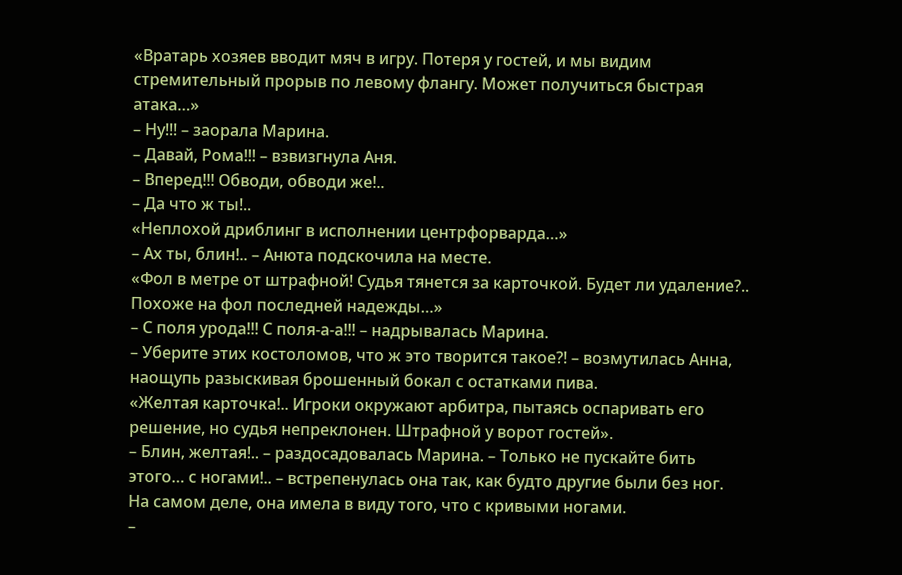«Вратарь хозяев вводит мяч в игру. Потеря у гостей, и мы видим стремительный прорыв по левому флангу. Может получиться быстрая атака…»
– Ну!!! – заорала Марина.
– Давай, Рома!!! – взвизгнула Аня.
– Вперед!!! Обводи, обводи же!..
– Да что ж ты!..
«Неплохой дриблинг в исполнении центрфорварда…»
– Ах ты, блин!.. – Анюта подскочила на месте.
«Фол в метре от штрафной! Судья тянется за карточкой. Будет ли удаление?.. Похоже на фол последней надежды…»
– С поля урода!!! С поля-а-а!!! – надрывалась Марина.
– Уберите этих костоломов, что ж это творится такое?! – возмутилась Анна, наощупь разыскивая брошенный бокал с остатками пива.
«Желтая карточка!.. Игроки окружают арбитра, пытаясь оспаривать его решение, но судья непреклонен. Штрафной у ворот гостей».
– Блин, желтая!.. – раздосадовалась Марина. – Только не пускайте бить этого… с ногами!.. – встрепенулась она так, как будто другие были без ног. На самом деле, она имела в виду того, что с кривыми ногами.
–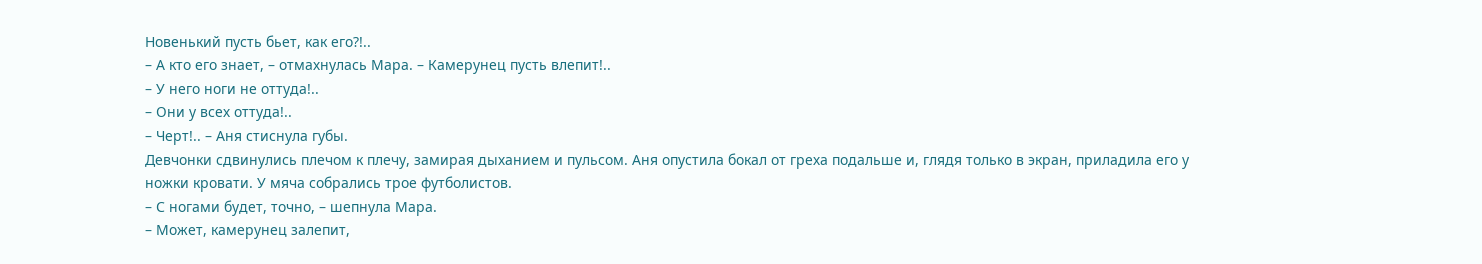Новенький пусть бьет, как его?!..
– А кто его знает, – отмахнулась Мара. – Камерунец пусть влепит!..
– У него ноги не оттуда!..
– Они у всех оттуда!..
– Черт!.. – Аня стиснула губы.
Девчонки сдвинулись плечом к плечу, замирая дыханием и пульсом. Аня опустила бокал от греха подальше и, глядя только в экран, приладила его у ножки кровати. У мяча собрались трое футболистов.
– С ногами будет, точно, – шепнула Мара.
– Может, камерунец залепит,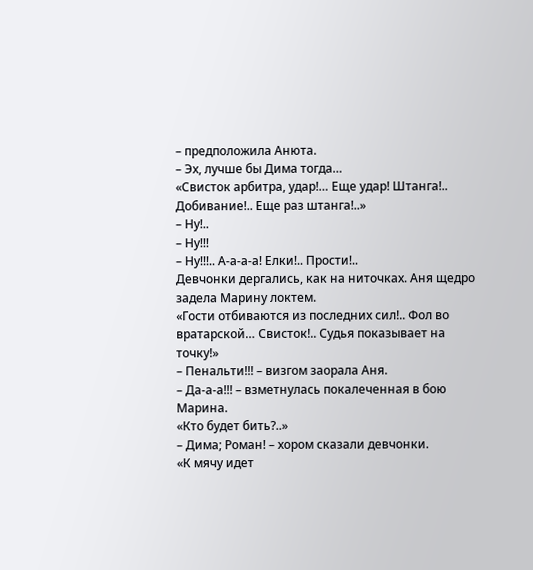– предположила Анюта.
– Эх, лучше бы Дима тогда…
«Свисток арбитра, удар!… Еще удар! Штанга!.. Добивание!.. Еще раз штанга!..»
– Ну!..
– Ну!!!
– Ну!!!.. А-а-а-а! Елки!.. Прости!..
Девчонки дергались, как на ниточках. Аня щедро задела Марину локтем.
«Гости отбиваются из последних сил!.. Фол во вратарской… Свисток!.. Судья показывает на точку!»
– Пенальти!!! – визгом заорала Аня.
– Да-а-а!!! – взметнулась покалеченная в бою Марина.
«Кто будет бить?..»
– Дима; Роман! – хором сказали девчонки.
«К мячу идет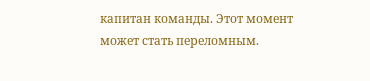капитан команды. Этот момент может стать переломным.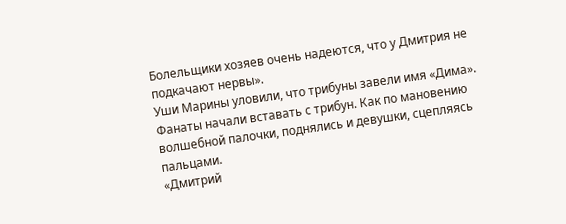Болельщики хозяев очень надеются, что у Дмитрия не подкачают нервы».
Уши Марины уловили, что трибуны завели имя «Дима». Фанаты начали вставать с трибун. Как по мановению волшебной палочки, поднялись и девушки, сцепляясь пальцами.
«Дмитрий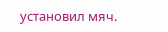установил мяч.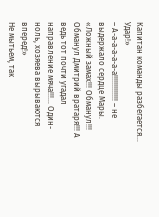Капитан команды разбегается… Удар!»
– А-а-а-а-а-а-а!!!!!!!!!!!!! – не выдержало сердце Мары.
«Ложный замах!!! Обманул!!! Обманул Дмитрий вратаря!!! А ведь тот почти угадал направление мяча!!!… Один-ноль, хозяева вырываются вперед!»
Не мытьем, так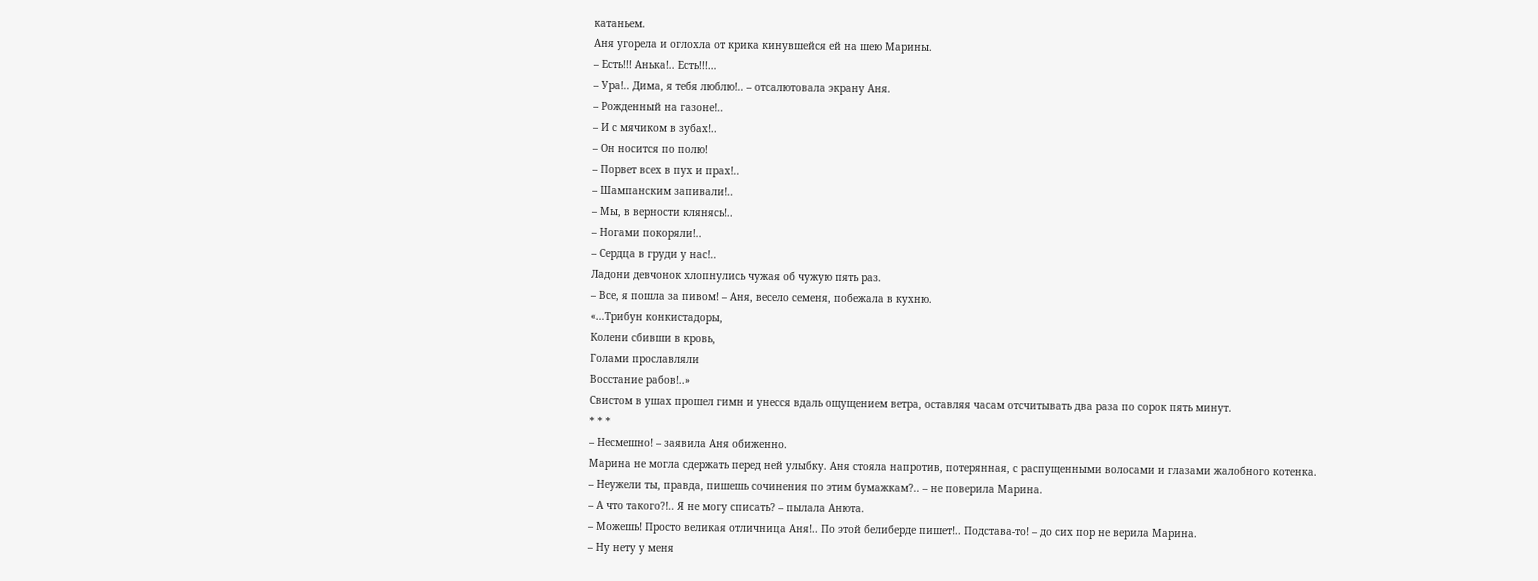катаньем.
Аня угорела и оглохла от крика кинувшейся ей на шею Марины.
– Есть!!! Анька!.. Есть!!!…
– Ура!.. Дима, я тебя люблю!.. – отсалютовала экрану Аня.
– Рожденный на газоне!..
– И с мячиком в зубах!..
– Он носится по полю!
– Порвет всех в пух и прах!..
– Шампанским запивали!..
– Мы, в верности клянясь!..
– Ногами покоряли!..
– Сердца в груди у нас!..
Ладони девчонок хлопнулись чужая об чужую пять раз.
– Все, я пошла за пивом! – Аня, весело семеня, побежала в кухню.
«…Трибун конкистадоры,
Колени сбивши в кровь,
Голами прославляли
Восстание рабов!..»
Свистом в ушах прошел гимн и унесся вдаль ощущением ветра, оставляя часам отсчитывать два раза по сорок пять минут.
* * *
– Несмешно! – заявила Аня обиженно.
Марина не могла сдержать перед ней улыбку. Аня стояла напротив, потерянная, с распущенными волосами и глазами жалобного котенка.
– Неужели ты, правда, пишешь сочинения по этим бумажкам?.. – не поверила Марина.
– А что такого?!.. Я не могу списать? – пылала Анюта.
– Можешь! Просто великая отличница Аня!.. По этой белиберде пишет!.. Подстава-то! – до сих пор не верила Марина.
– Ну нету у меня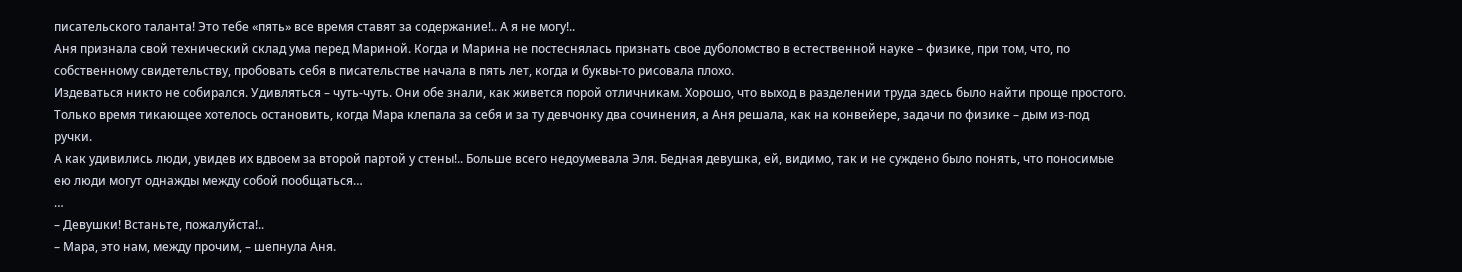писательского таланта! Это тебе «пять» все время ставят за содержание!.. А я не могу!..
Аня признала свой технический склад ума перед Мариной. Когда и Марина не постеснялась признать свое дуболомство в естественной науке – физике, при том, что, по собственному свидетельству, пробовать себя в писательстве начала в пять лет, когда и буквы-то рисовала плохо.
Издеваться никто не собирался. Удивляться – чуть-чуть. Они обе знали, как живется порой отличникам. Хорошо, что выход в разделении труда здесь было найти проще простого. Только время тикающее хотелось остановить, когда Мара клепала за себя и за ту девчонку два сочинения, а Аня решала, как на конвейере, задачи по физике – дым из-под ручки.
А как удивились люди, увидев их вдвоем за второй партой у стены!.. Больше всего недоумевала Эля. Бедная девушка, ей, видимо, так и не суждено было понять, что поносимые ею люди могут однажды между собой пообщаться…
…
– Девушки! Встаньте, пожалуйста!..
– Мара, это нам, между прочим, – шепнула Аня.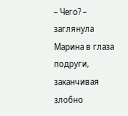– Чего? – заглянула Марина в глаза подруги, заканчивая злобно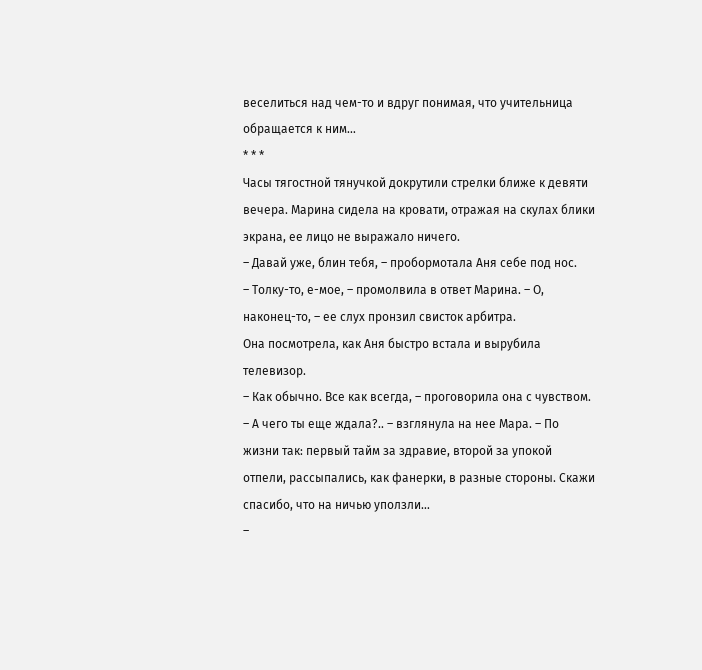веселиться над чем-то и вдруг понимая, что учительница обращается к ним…
* * *
Часы тягостной тянучкой докрутили стрелки ближе к девяти вечера. Марина сидела на кровати, отражая на скулах блики экрана, ее лицо не выражало ничего.
– Давай уже, блин тебя, – пробормотала Аня себе под нос.
– Толку-то, е-мое, – промолвила в ответ Марина. – О, наконец-то, – ее слух пронзил свисток арбитра.
Она посмотрела, как Аня быстро встала и вырубила телевизор.
– Как обычно. Все как всегда, – проговорила она с чувством.
– А чего ты еще ждала?.. – взглянула на нее Мара. – По жизни так: первый тайм за здравие, второй за упокой отпели, рассыпались, как фанерки, в разные стороны. Скажи спасибо, что на ничью уползли…
–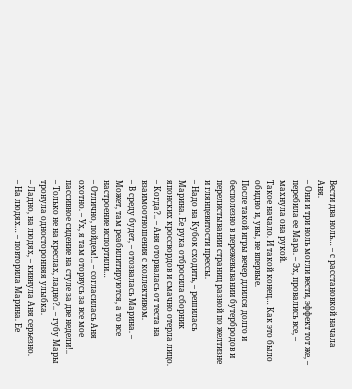Вести два ноль… – с расстановкой начала Аня.
– Они и три ноль могли вести, эффект тот же, – перебила ее Мара. – Эх, провались все, – махнула она рукой.
Такое начало. И такой конец… Как это было обидно и, увы, не впервые.
После такой игры вечер длился долго и бесполезно в пережевывании бутербродов и перелистывании страниц разной по желтизне и глянцевитости прессы.
– Надо на Кубок сходить, – решилась Марина. Ее рука отбросила сборник японских кроссвордов и смачно отерла лицо.
– Когда?.. – Аня оторвалась от теста на взаимоотношения с коллективом.
– В среду будет, – отозвалась Марина. – Может, там реабилитируются, а то все настроение испортили…
– Отлично, пойдем!.. – согласилась Аня охотно. – Ух, я там оторвусь за все мое пассивное сидение на стуле за две недели!..
– Только не на креслах, ладно?.. – губу Мары тронула односторонняя улыбка.
– Ладно, на людях, – кивнула Аня серьезно.
– На людях… – повторила Марина. Ее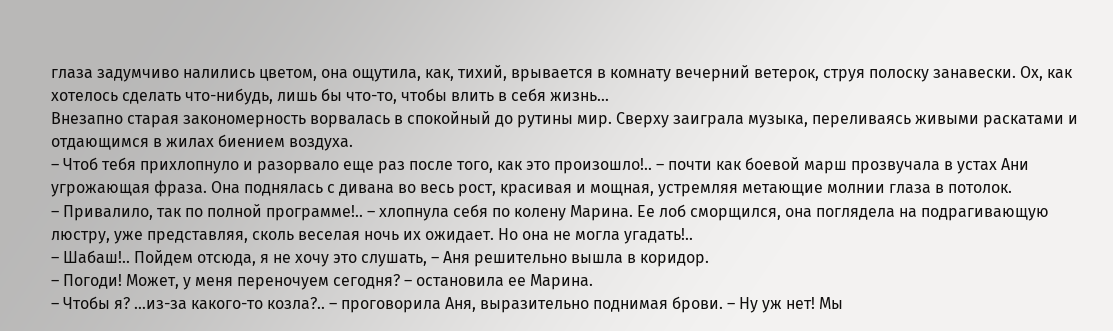глаза задумчиво налились цветом, она ощутила, как, тихий, врывается в комнату вечерний ветерок, струя полоску занавески. Ох, как хотелось сделать что-нибудь, лишь бы что-то, чтобы влить в себя жизнь…
Внезапно старая закономерность ворвалась в спокойный до рутины мир. Сверху заиграла музыка, переливаясь живыми раскатами и отдающимся в жилах биением воздуха.
– Чтоб тебя прихлопнуло и разорвало еще раз после того, как это произошло!.. – почти как боевой марш прозвучала в устах Ани угрожающая фраза. Она поднялась с дивана во весь рост, красивая и мощная, устремляя метающие молнии глаза в потолок.
– Привалило, так по полной программе!.. – хлопнула себя по колену Марина. Ее лоб сморщился, она поглядела на подрагивающую люстру, уже представляя, сколь веселая ночь их ожидает. Но она не могла угадать!..
– Шабаш!.. Пойдем отсюда, я не хочу это слушать, – Аня решительно вышла в коридор.
– Погоди! Может, у меня переночуем сегодня? – остановила ее Марина.
– Чтобы я? …из-за какого-то козла?.. – проговорила Аня, выразительно поднимая брови. – Ну уж нет! Мы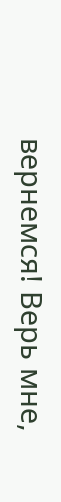вернемся! Верь мне,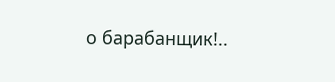о барабанщик!..